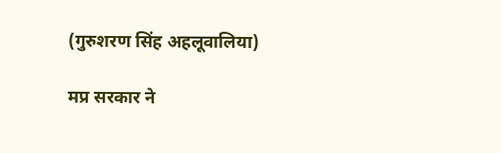(गुरुशरण सिंह अहलूवालिया)

मप्र सरकार ने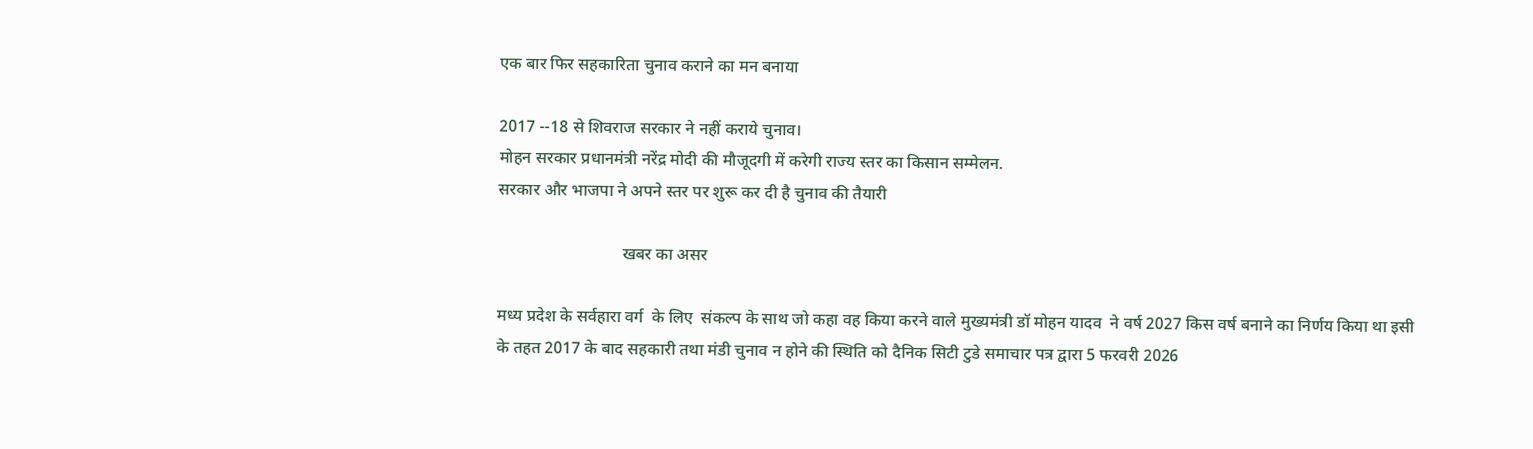एक बार फिर सहकारिता चुनाव कराने का मन बनाया

2017 --18 से शिवराज सरकार ने नहीं कराये चुनाव।
मोहन सरकार प्रधानमंत्री नरेंद्र मोदी की मौजूदगी में करेगी राज्य स्तर का किसान सम्मेलन.
सरकार और भाजपा ने अपने स्तर पर शुरू कर दी है चुनाव की तैयारी

                              खबर का असर

मध्य प्रदेश के सर्वहारा वर्ग  के लिए  संकल्प के साथ जो कहा वह किया करने वाले मुख्यमंत्री डॉ मोहन यादव  ने वर्ष 2027 किस वर्ष बनाने का निर्णय किया था इसी के तहत 2017 के बाद सहकारी तथा मंडी चुनाव न होने की स्थिति को दैनिक सिटी टुडे समाचार पत्र द्वारा 5 फरवरी 2026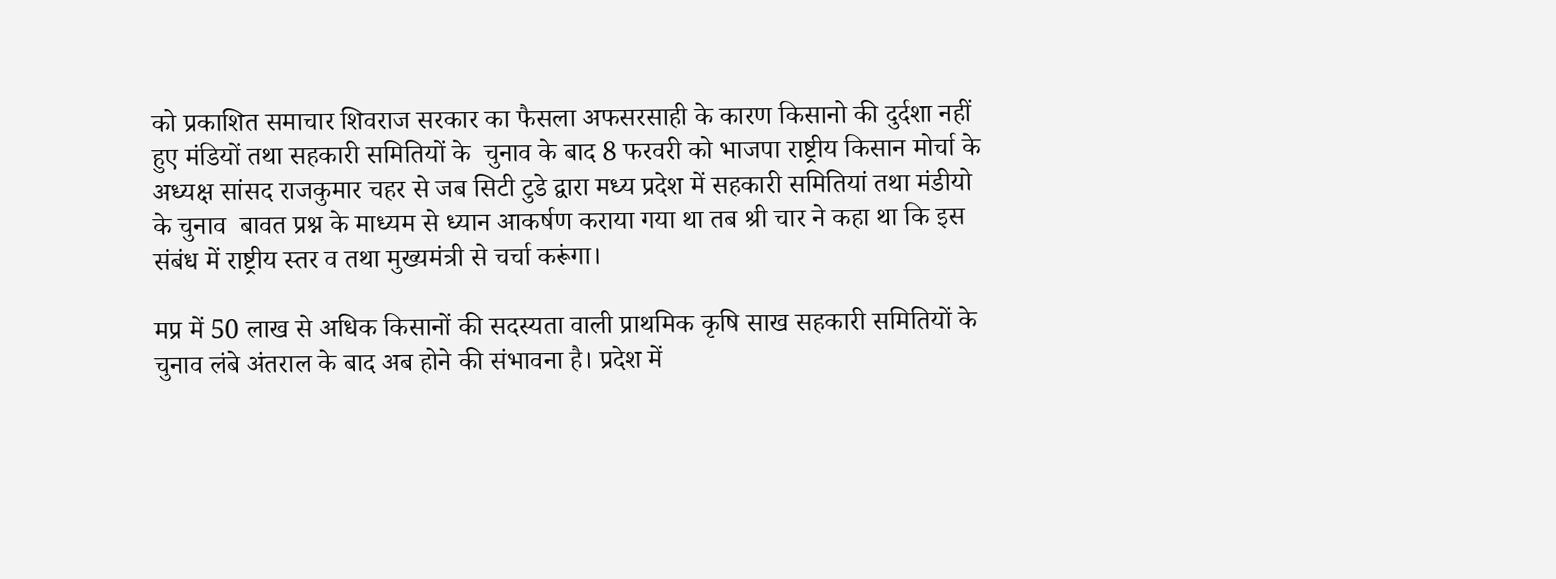को प्रकाशित समाचार शिवराज सरकार का फैसला अफसरसाही के कारण किसानो की दुर्दशा नहीं हुए मंडियों तथा सहकारी समितियों के  चुनाव के बाद 8 फरवरी को भाजपा राष्ट्रीय किसान मोर्चा के अध्यक्ष सांसद राजकुमार चहर से जब सिटी टुडे द्वारा मध्य प्रदेश में सहकारी समितियां तथा मंडीयो  के चुनाव  बावत प्रश्न के माध्यम से ध्यान आकर्षण कराया गया था तब श्री चार ने कहा था कि इस संबंध में राष्ट्रीय स्तर व तथा मुख्यमंत्री से चर्चा करूंगा।

मप्र में 50 लाख से अधिक किसानों की सदस्यता वाली प्राथमिक कृषि साख सहकारी समितियों के चुनाव लंबे अंतराल के बाद अब होने की संभावना है। प्रदेश में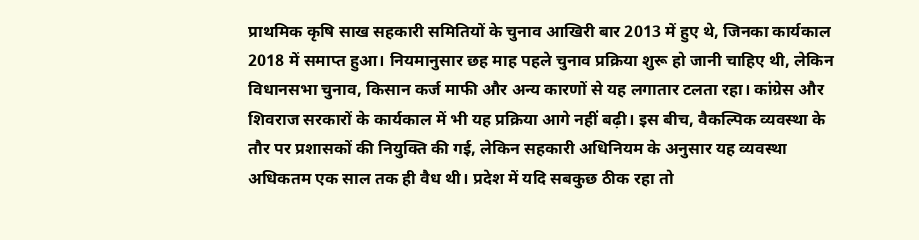प्राथमिक कृषि साख सहकारी समितियों के चुनाव आखिरी बार 2013 में हुए थे, जिनका कार्यकाल 2018 में समाप्त हुआ। नियमानुसार छह माह पहले चुनाव प्रक्रिया शुरू हो जानी चाहिए थी, लेकिन विधानसभा चुनाव, किसान कर्ज माफी और अन्य कारणों से यह लगातार टलता रहा। कांग्रेस और शिवराज सरकारों के कार्यकाल में भी यह प्रक्रिया आगे नहीं बढ़ी। इस बीच, वैकल्पिक व्यवस्था के तौर पर प्रशासकों की नियुक्ति की गई, लेकिन सहकारी अधिनियम के अनुसार यह व्यवस्था अधिकतम एक साल तक ही वैध थी। प्रदेश में यदि सबकुछ ठीक रहा तो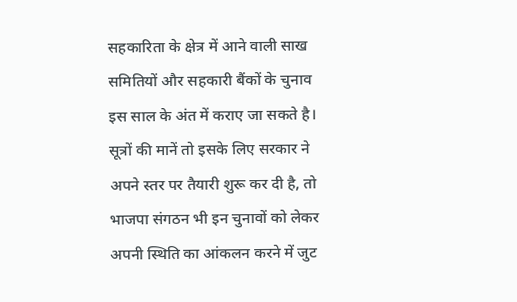सहकारिता के क्षेत्र में आने वाली साख समितियों और सहकारी बैंकों के चुनाव इस साल के अंत में कराए जा सकते है। सूत्रों की मानें तो इसके लिए सरकार ने अपने स्तर पर तैयारी शुरू कर दी है, तो भाजपा संगठन भी इन चुनावों को लेकर अपनी स्थिति का आंकलन करने में जुट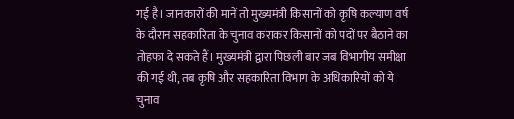गई है। जानकारों की मानें तो मुख्यमंत्री किसानों को कृषि कल्याण वर्ष के दौरान सहकारिता के चुनाव कराकर किसानों को पदों पर बैठाने का तोहफा दे सकते हैं। मुख्यमंत्री द्वारा पिछली बार जब विभागीय समीक्षा की गई थी, तब कृषि और सहकारिता विभाग के अधिकारियों को ये चुनाव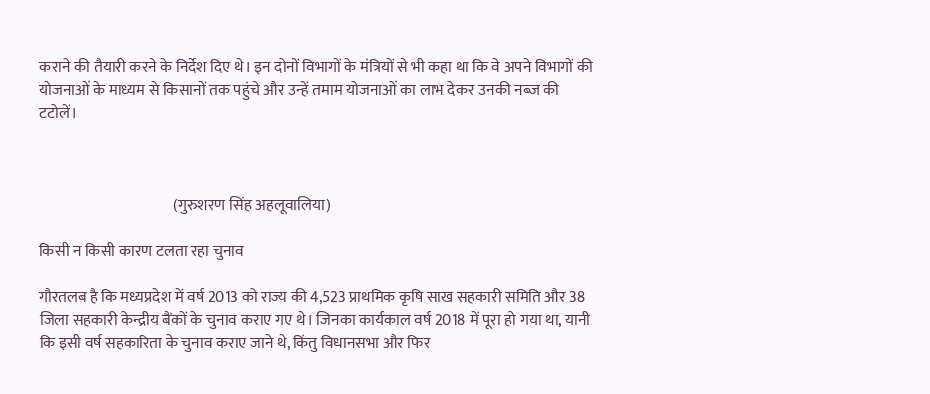कराने की तैयारी करने के निर्देश दिए थे। इन दोनों विभागों के मंत्रियों से भी कहा था कि वे अपने विभागों की योजनाओं के माध्यम से किसानों तक पहुंचे और उन्हें तमाम योजनाओं का लाभ देकर उनकी नब्ज की टटोलें।



                                            (गुरुशरण सिंह अहलूवालिया)

किसी न किसी कारण टलता रहा चुनाव

गौरतलब है कि मध्यप्रदेश में वर्ष 2013 को राज्य की 4,523 प्राथमिक कृषि साख सहकारी समिति और 38 जिला सहकारी केन्द्रीय बैंकों के चुनाव कराए गए थे। जिनका कार्यकाल वर्ष 2018 में पूरा हो गया था, यानी कि इसी वर्ष सहकारिता के चुनाव कराए जाने थे, किंतु विधानसभा और फिर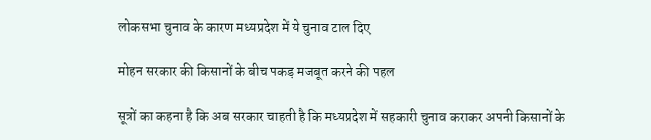लोकसभा चुनाव के कारण मध्यप्रदेश में ये चुनाव टाल दिए

मोहन सरकार की किसानों के बीच पकड़ मजबूत करने की पहल

सूत्रों का कहना है कि अब सरकार चाहती है कि मध्यप्रदेश में सहकारी चुनाव कराकर अपनी किसानों के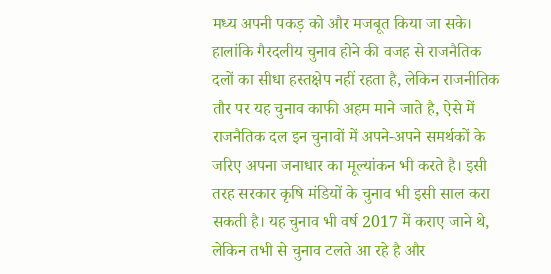मध्य अपनी पकड़ को और मजबूत किया जा सके। हालांकि गैरदलीय चुनाव होने की वजह से राजनैतिक दलों का सीधा हस्तक्षेप नहीं रहता है, लेकिन राजनीतिक तौर पर यह चुनाव काफी अहम माने जाते है, ऐसे में राजनैतिक दल इन चुनावों में अपने-अपने समर्थकों के जरिए अपना जनाधार का मूल्यांकन भी करते है। इसी तरह सरकार कृषि मंडियों के चुनाव भी इसी साल करा सकती है। यह चुनाव भी वर्ष 2017 में कराए जाने थे, लेकिन तभी से चुनाव टलते आ रहे है और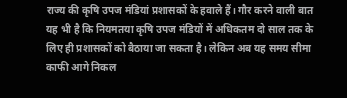राज्य की कृषि उपज मंडियां प्रशासकों के हवाले हैं। गौर करने वाली बात यह भी है कि नियमतया कृषि उपज मंडियों में अधिकतम दो साल तक के लिए ही प्रशासकों को बैठाया जा सकता है। लेकिन अब यह समय सीमा काफी आगे निकल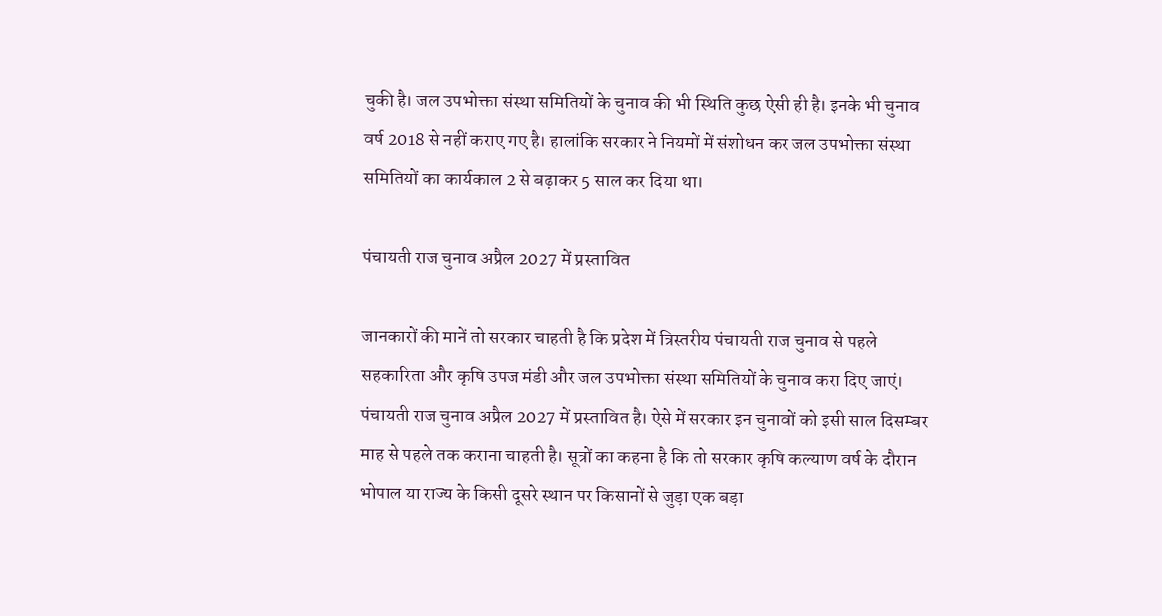चुकी है। जल उपभोक्ता संस्था समितियों के चुनाव की भी स्थिति कुछ ऐसी ही है। इनके भी चुनाव वर्ष 2018 से नहीं कराए गए है। हालांकि सरकार ने नियमों में संशोधन कर जल उपभोक्ता संस्था समितियों का कार्यकाल 2 से बढ़ाकर 5 साल कर दिया था।

पंचायती राज चुनाव अप्रैल 2027 में प्रस्तावित

जानकारों की मानें तो सरकार चाहती है कि प्रदेश में त्रिस्तरीय पंचायती राज चुनाव से पहले सहकारिता और कृषि उपज मंडी और जल उपभोक्ता संस्था समितियों के चुनाव करा दिए जाएं। पंचायती राज चुनाव अप्रैल 2027 में प्रस्तावित है। ऐसे में सरकार इन चुनावों को इसी साल दिसम्बर माह से पहले तक कराना चाहती है। सूत्रों का कहना है कि तो सरकार कृषि कल्याण वर्ष के दौरान भोपाल या राज्य के किसी दूसरे स्थान पर किसानों से जुड़ा एक बड़ा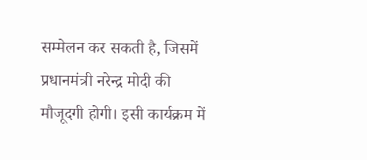सम्मेलन कर सकती है, जिसमें प्रधानमंत्री नरेन्द्र मोदी की मौजूदगी होगी। इसी कार्यक्रम में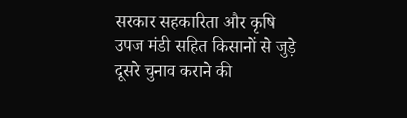सरकार सहकारिता और कृषि उपज मंडी सहित किसानों से जुड़े दूसरे चुनाव कराने की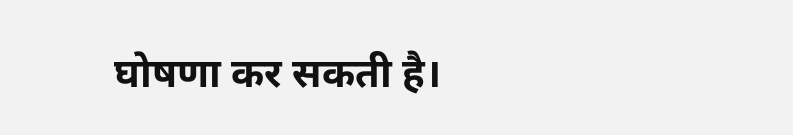घोषणा कर सकती है।